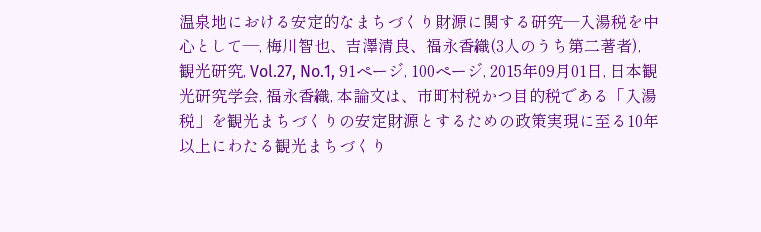温泉地における安定的なまちづくり財源に関する研究―入湯税を中心として―, 梅川智也、吉澤清良、福永香織(3人のうち第二著者), 観光研究, Vol.27, No.1, 91ページ, 100ページ, 2015年09月01日, 日本観光研究学会, 福永香織, 本論文は、市町村税かつ目的税である「入湯税」を観光まちづくりの安定財源とするための政策実現に至る10年以上にわたる観光まちづくり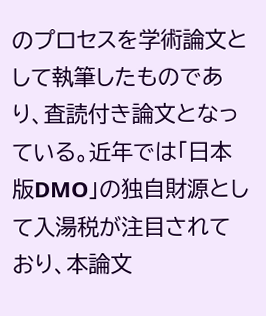のプロセスを学術論文として執筆したものであり、査読付き論文となっている。近年では「日本版DMO」の独自財源として入湯税が注目されており、本論文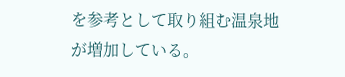を参考として取り組む温泉地が増加している。